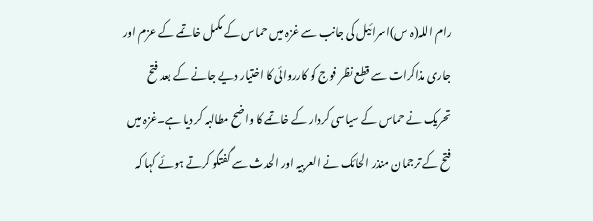رام اللہ(ہ س)اسرائیل کی جانب سے غزہ میں حماس کے مکمل خاتمے کے عزم اور جاری مذاکرات سے قطع نظر فوج کو کارروائی کا اختیار دیے جانے کے بعد فتح تحریک نے حماس کے سیاسی کردار کے خاتمے کا واضح مطالبہ کر دیا ہے۔غزہ میں فتح کے ترجمان منذر الحائک نے العربیہ اور الحدث سے گفتگو کرتے ہوئے کہا کہ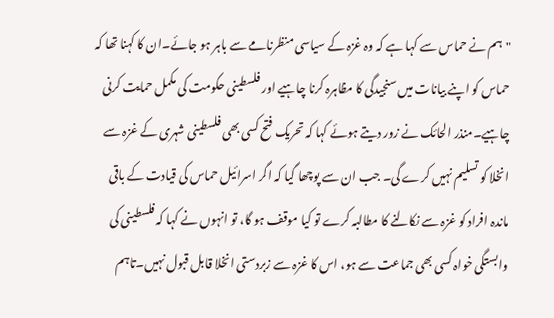"ہم نے حماس سے کہا ہے کہ وہ غزہ کے سیاسی منظرنامے سے باہر ہو جائے۔ان کا کہنا تھا کہ حماس کو اپنے بیانات میں سنجیدگی کا مظاہرہ کرنا چاہیے اور فلسطینی حکومت کی مکمل حمایت کرنی چاہیے۔منذر الحائک نے زور دیتے ہوئے کہا کہ تحریک فتح کسی بھی فلسطینی شہری کے غزہ سے انخلا کو تسلیم نہیں کرے گی۔ جب ان سے پوچھا گیا کہ اگر اسرائیل حماس کی قیادت کے باقی ماندہ افراد کو غزہ سے نکالنے کا مطالبہ کرے تو کیا موقف ہو گا، تو انہوں نے کہا کہ فلسطینی کی وابستگی خواہ کسی بھی جماعت سے ہو، اس کا غزہ سے زبردستی انخلا قابل قبول نہیں۔تاہم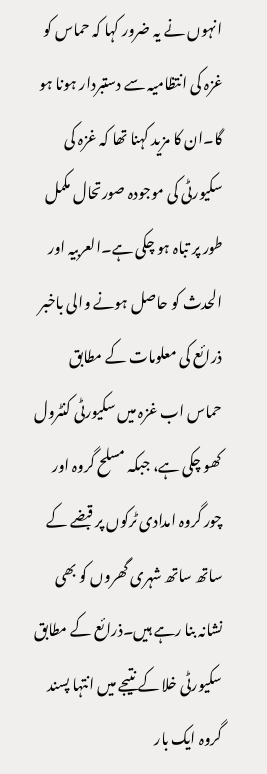انہوں نے یہ ضرور کہا کہ حماس کو غزہ کی انتظامیہ سے دستبردار ہونا ہو گا۔ان کا مزید کہنا تھا کہ غزہ کی سکیورٹی کی موجودہ صورتحال مکمل طور پر تباہ ہو چکی ہے۔العربیہ اور الحدث کو حاصل ہونے والی باخبر ذرائع کی معلومات کے مطابق حماس اب غزہ میں سکیورٹی کنٹرول کھو چکی ہے، جبکہ مسلح گروہ اور چور گروہ امدادی ٹرکوں پر قبضے کے ساتھ ساتھ شہری گھروں کو بھی نشانہ بنا رہے ہیں۔ذرائع کے مطابق سکیورٹی خلا کے نتیجے میں انتہا پسند گروہ ایک بار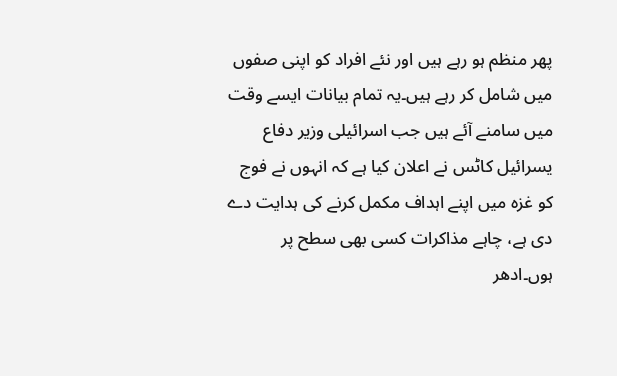پھر منظم ہو رہے ہیں اور نئے افراد کو اپنی صفوں میں شامل کر رہے ہیں۔یہ تمام بیانات ایسے وقت میں سامنے آئے ہیں جب اسرائیلی وزیر دفاع یسرائیل کاٹس نے اعلان کیا ہے کہ انہوں نے فوج کو غزہ میں اپنے اہداف مکمل کرنے کی ہدایت دے دی ہے، چاہے مذاکرات کسی بھی سطح پر ہوں۔ادھر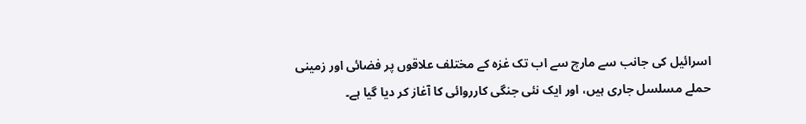اسرائیل کی جانب سے مارچ سے اب تک غزہ کے مختلف علاقوں پر فضائی اور زمینی حملے مسلسل جاری ہیں، اور ایک نئی جنگی کارروائی کا آغاز کر دیا گیا ہے۔